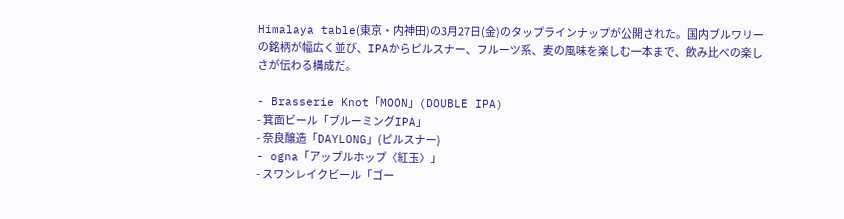Himalaya table(東京・内神田)の3月27日(金)のタップラインナップが公開された。国内ブルワリーの銘柄が幅広く並び、IPAからピルスナー、フルーツ系、麦の風味を楽しむ一本まで、飲み比べの楽しさが伝わる構成だ。

- Brasserie Knot「MOON」(DOUBLE IPA)
- 箕面ビール「ブルーミングIPA」
- 奈良醸造「DAYLONG」(ピルスナー)
- ogna「アップルホップ〈紅玉〉」
- スワンレイクビール「ゴー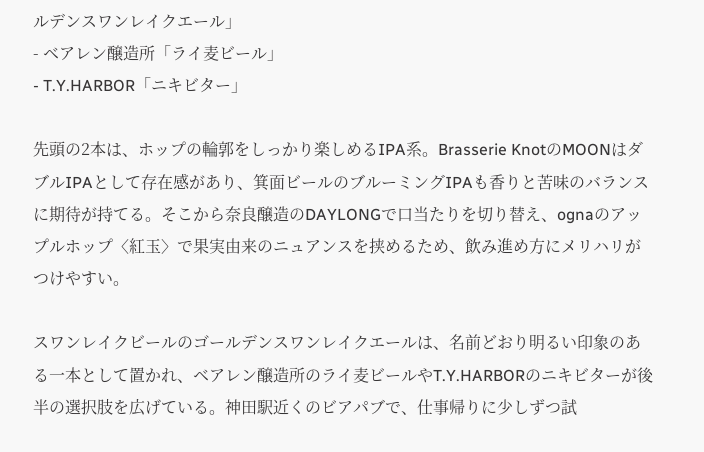ルデンスワンレイクエール」
- ベアレン醸造所「ライ麦ビール」
- T.Y.HARBOR「ニキビター」

先頭の2本は、ホップの輪郭をしっかり楽しめるIPA系。Brasserie KnotのMOONはダブルIPAとして存在感があり、箕面ビールのブルーミングIPAも香りと苦味のバランスに期待が持てる。そこから奈良醸造のDAYLONGで口当たりを切り替え、ognaのアップルホップ〈紅玉〉で果実由来のニュアンスを挟めるため、飲み進め方にメリハリがつけやすい。

スワンレイクビールのゴールデンスワンレイクエールは、名前どおり明るい印象のある一本として置かれ、ベアレン醸造所のライ麦ビールやT.Y.HARBORのニキビターが後半の選択肢を広げている。神田駅近くのビアパブで、仕事帰りに少しずつ試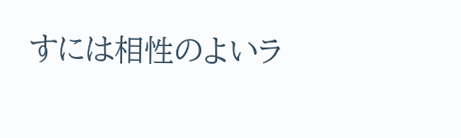すには相性のよいラ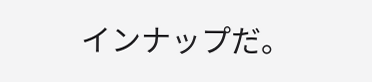インナップだ。